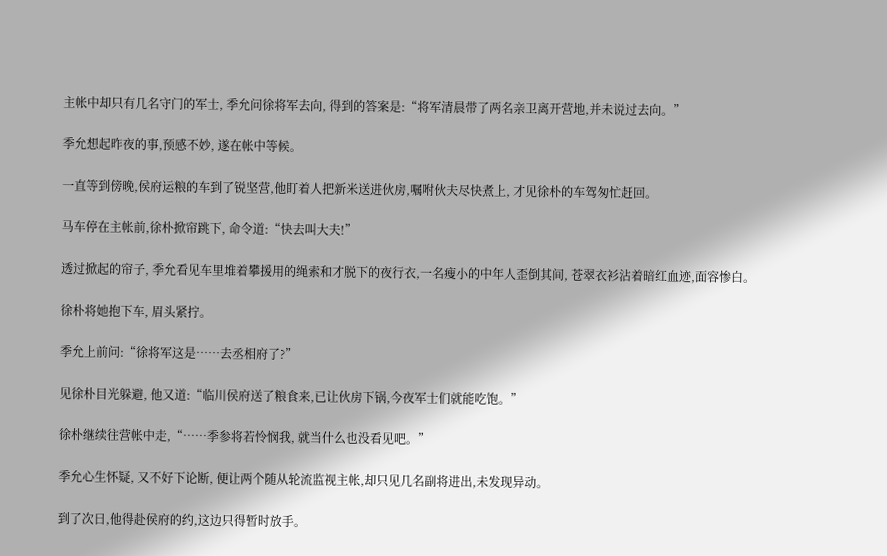主帐中却只有几名守门的军士, 季允问徐将军去向, 得到的答案是:“将军清晨带了两名亲卫离开营地,并未说过去向。”

季允想起昨夜的事,预感不妙, 遂在帐中等候。

一直等到傍晚,侯府运粮的车到了锐坚营,他盯着人把新米送进伙房,嘱咐伙夫尽快煮上, 才见徐朴的车驾匆忙赶回。

马车停在主帐前,徐朴掀帘跳下, 命令道:“快去叫大夫!”

透过掀起的帘子, 季允看见车里堆着攀援用的绳索和才脱下的夜行衣,一名瘦小的中年人歪倒其间, 苍翠衣衫沾着暗红血迹,面容惨白。

徐朴将她抱下车, 眉头紧拧。

季允上前问:“徐将军这是……去丞相府了?”

见徐朴目光躲避, 他又道:“临川侯府送了粮食来,已让伙房下锅,今夜军士们就能吃饱。”

徐朴继续往营帐中走,“……季参将若怜悯我, 就当什么也没看见吧。”

季允心生怀疑, 又不好下论断, 便让两个随从轮流监视主帐,却只见几名副将进出,未发现异动。

到了次日,他得赴侯府的约,这边只得暂时放手。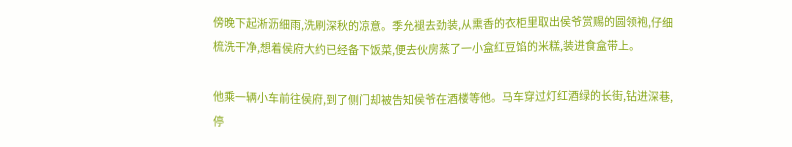傍晚下起淅沥细雨,洗刷深秋的凉意。季允褪去劲装,从熏香的衣柜里取出侯爷赏赐的圆领袍,仔细梳洗干净,想着侯府大约已经备下饭菜,便去伙房蒸了一小盒红豆馅的米糕,装进食盒带上。

他乘一辆小车前往侯府,到了侧门却被告知侯爷在酒楼等他。马车穿过灯红酒绿的长街,钻进深巷,停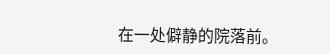在一处僻静的院落前。